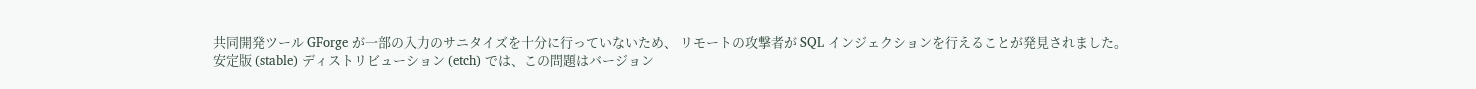共同開発ツール GForge が一部の入力のサニタイズを十分に行っていないため、 リモートの攻撃者が SQL インジェクションを行えることが発見されました。
安定版 (stable) ディストリビューション (etch) では、この問題はバージョン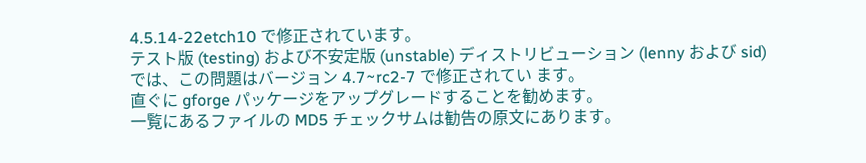4.5.14-22etch10 で修正されています。
テスト版 (testing) および不安定版 (unstable) ディストリビューション (lenny および sid) では、この問題はバージョン 4.7~rc2-7 で修正されてい ます。
直ぐに gforge パッケージをアップグレードすることを勧めます。
一覧にあるファイルの MD5 チェックサムは勧告の原文にあります。